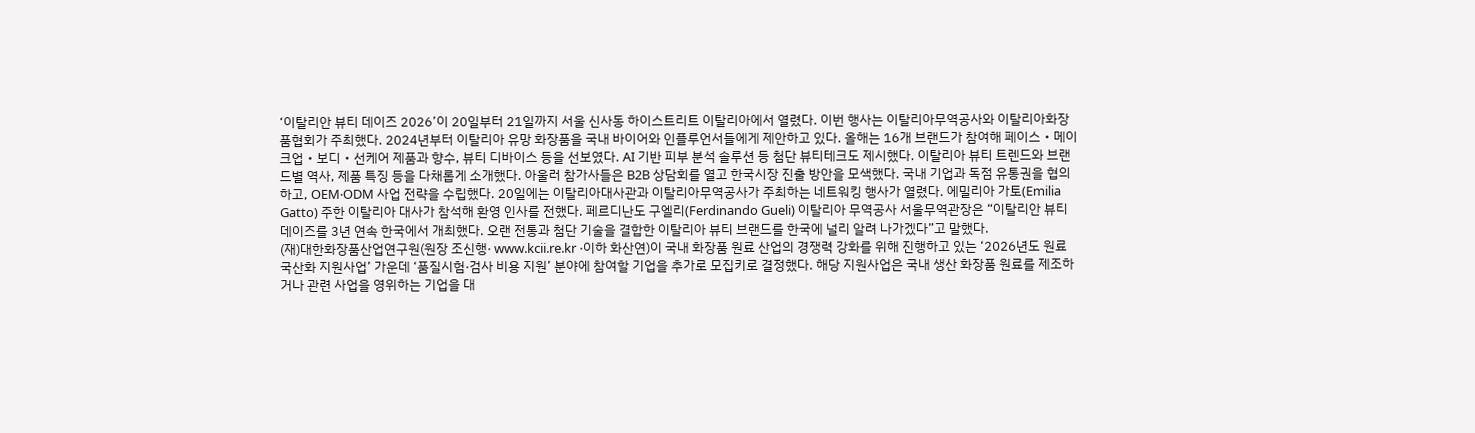‘이탈리안 뷰티 데이즈 2026’이 20일부터 21일까지 서울 신사동 하이스트리트 이탈리아에서 열렸다. 이번 행사는 이탈리아무역공사와 이탈리아화장품협회가 주최했다. 2024년부터 이탈리아 유망 화장품을 국내 바이어와 인플루언서들에게 제안하고 있다. 올해는 16개 브랜드가 참여해 페이스‧메이크업‧보디‧선케어 제품과 향수, 뷰티 디바이스 등을 선보였다. AI 기반 피부 분석 솔루션 등 첨단 뷰티테크도 제시했다. 이탈리아 뷰티 트렌드와 브랜드별 역사, 제품 특징 등을 다채롭게 소개했다. 아울러 참가사들은 B2B 상담회를 열고 한국시장 진출 방안을 모색했다. 국내 기업과 독점 유통권을 협의하고, OEM‧ODM 사업 전략을 수립했다. 20일에는 이탈리아대사관과 이탈리아무역공사가 주최하는 네트워킹 행사가 열렸다. 에밀리아 가토(Emilia Gatto) 주한 이탈리아 대사가 참석해 환영 인사를 전했다. 페르디난도 구엘리(Ferdinando Gueli) 이탈리아 무역공사 서울무역관장은 “이탈리안 뷰티 데이즈를 3년 연속 한국에서 개최했다. 오랜 전통과 첨단 기술을 결합한 이탈리아 뷰티 브랜드를 한국에 널리 알려 나가겠다”고 말했다.
(재)대한화장품산업연구원(원장 조신행· www.kcii.re.kr ·이하 화산연)이 국내 화장품 원료 산업의 경쟁력 강화를 위해 진행하고 있는 ‘2026년도 원료 국산화 지원사업’ 가운데 ‘품질시험·검사 비용 지원’ 분야에 참여할 기업을 추가로 모집키로 결정했다. 해당 지원사업은 국내 생산 화장품 원료를 제조하거나 관련 사업을 영위하는 기업을 대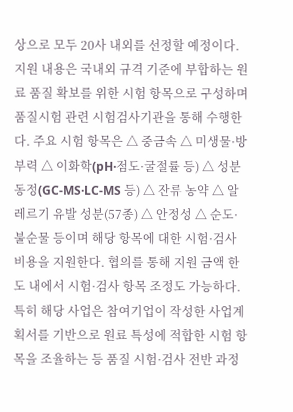상으로 모두 20사 내외를 선정할 예정이다. 지원 내용은 국내외 규격 기준에 부합하는 원료 품질 확보를 위한 시험 항목으로 구성하며 품질시험 관련 시험검사기관을 통해 수행한다. 주요 시험 항목은 △ 중금속 △ 미생물·방부력 △ 이화학(pH·점도·굴절률 등) △ 성분 동정(GC-MS·LC-MS 등) △ 잔류 농약 △ 알레르기 유발 성분(57종) △ 안정성 △ 순도·불순물 등이며 해당 항목에 대한 시험·검사 비용을 지원한다. 협의를 통해 지원 금액 한도 내에서 시험·검사 항목 조정도 가능하다. 특히 해당 사업은 참여기업이 작성한 사업계획서를 기반으로 원료 특성에 적합한 시험 항목을 조율하는 등 품질 시험·검사 전반 과정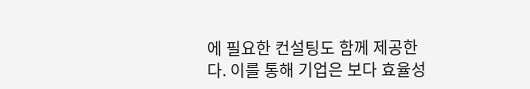에 필요한 컨설팅도 함께 제공한다. 이를 통해 기업은 보다 효율성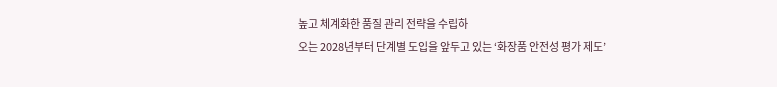높고 체계화한 품질 관리 전략을 수립하
오는 2028년부터 단계별 도입을 앞두고 있는 ‘화장품 안전성 평가 제도’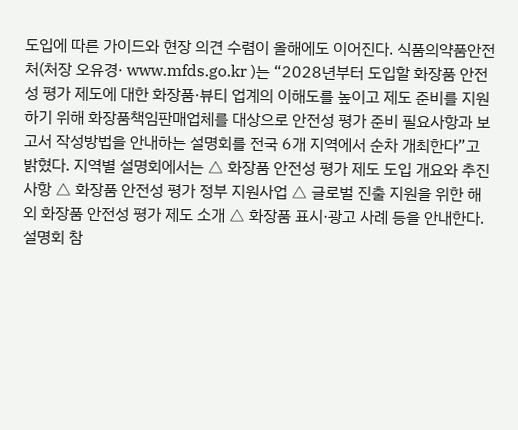도입에 따른 가이드와 현장 의견 수렴이 올해에도 이어진다. 식품의약품안전처(처장 오유경· www.mfds.go.kr )는 “2028년부터 도입할 화장품 안전성 평가 제도에 대한 화장품·뷰티 업계의 이해도를 높이고 제도 준비를 지원하기 위해 화장품책임판매업체를 대상으로 안전성 평가 준비 필요사항과 보고서 작성방법을 안내하는 설명회를 전국 6개 지역에서 순차 개최한다”고 밝혔다. 지역별 설명회에서는 △ 화장품 안전성 평가 제도 도입 개요와 추진사항 △ 화장품 안전성 평가 정부 지원사업 △ 글로벌 진출 지원을 위한 해외 화장품 안전성 평가 제도 소개 △ 화장품 표시·광고 사례 등을 안내한다. 설명회 참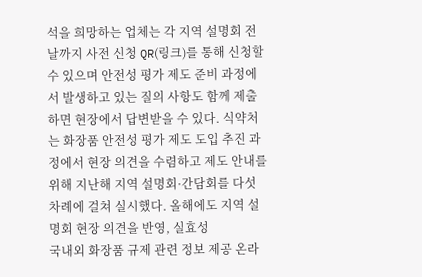석을 희망하는 업체는 각 지역 설명회 전날까지 사전 신청 QR(링크)를 통해 신청할 수 있으며 안전성 평가 제도 준비 과정에서 발생하고 있는 질의 사항도 함께 제출하면 현장에서 답변받을 수 있다. 식약처는 화장품 안전성 평가 제도 도입 추진 과정에서 현장 의견을 수렴하고 제도 안내를 위해 지난해 지역 설명회·간담회를 다섯 차례에 걸쳐 실시했다. 올해에도 지역 설명회 현장 의견을 반영, 실효성
국내외 화장품 규제 관련 정보 제공 온라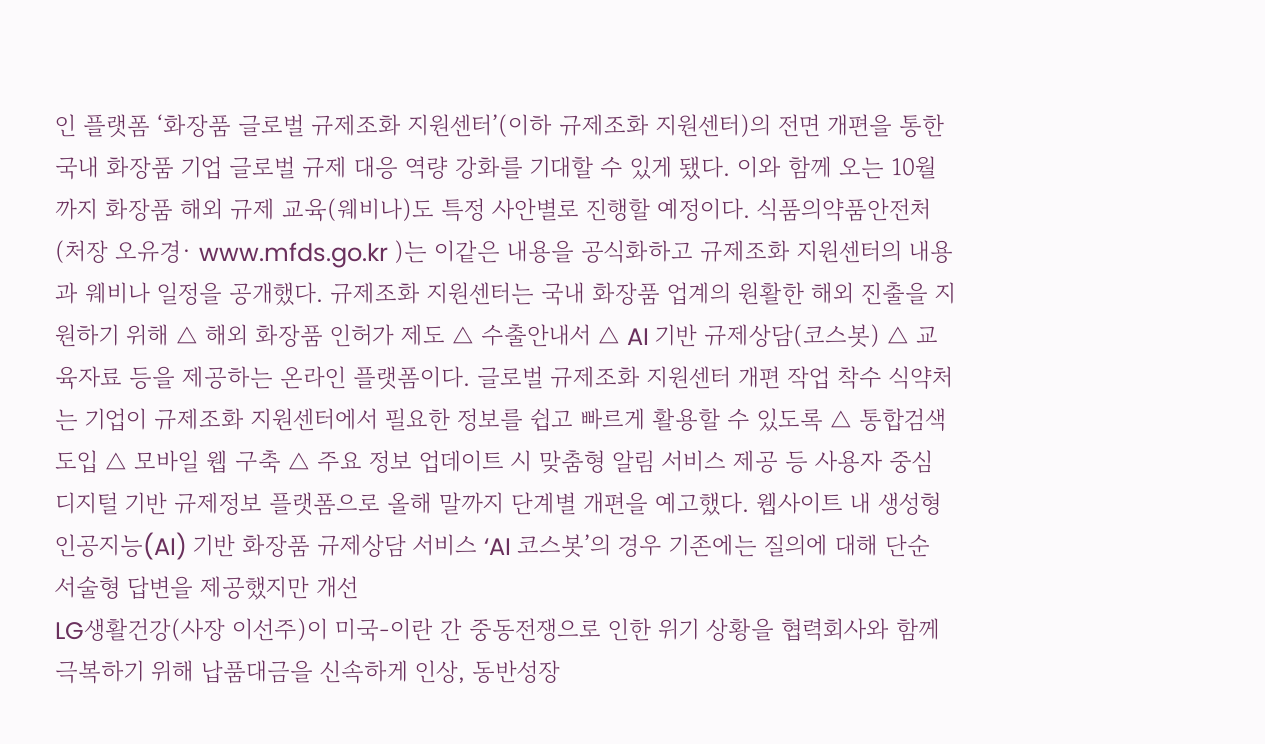인 플랫폼 ‘화장품 글로벌 규제조화 지원센터’(이하 규제조화 지원센터)의 전면 개편을 통한 국내 화장품 기업 글로벌 규제 대응 역량 강화를 기대할 수 있게 됐다. 이와 함께 오는 10월까지 화장품 해외 규제 교육(웨비나)도 특정 사안별로 진행할 예정이다. 식품의약품안전처(처장 오유경· www.mfds.go.kr )는 이같은 내용을 공식화하고 규제조화 지원센터의 내용과 웨비나 일정을 공개했다. 규제조화 지원센터는 국내 화장품 업계의 원활한 해외 진출을 지원하기 위해 △ 해외 화장품 인허가 제도 △ 수출안내서 △ AI 기반 규제상담(코스봇) △ 교육자료 등을 제공하는 온라인 플랫폼이다. 글로벌 규제조화 지원센터 개편 작업 착수 식약처는 기업이 규제조화 지원센터에서 필요한 정보를 쉽고 빠르게 활용할 수 있도록 △ 통합검색 도입 △ 모바일 웹 구축 △ 주요 정보 업데이트 시 맞춤형 알림 서비스 제공 등 사용자 중심 디지털 기반 규제정보 플랫폼으로 올해 말까지 단계별 개편을 예고했다. 웹사이트 내 생성형 인공지능(AI) 기반 화장품 규제상담 서비스 ‘AI 코스봇’의 경우 기존에는 질의에 대해 단순 서술형 답변을 제공했지만 개선
LG생활건강(사장 이선주)이 미국-이란 간 중동전쟁으로 인한 위기 상황을 협력회사와 함께 극복하기 위해 납품대금을 신속하게 인상, 동반성장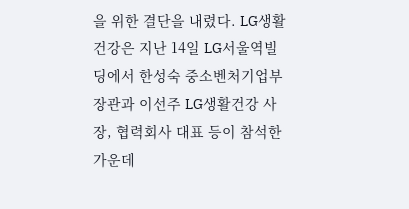을 위한 결단을 내렸다. LG생활건강은 지난 14일 LG서울역빌딩에서 한성숙 중소벤처기업부 장관과 이선주 LG생활건강 사장, 협력회사 대표 등이 참석한 가운데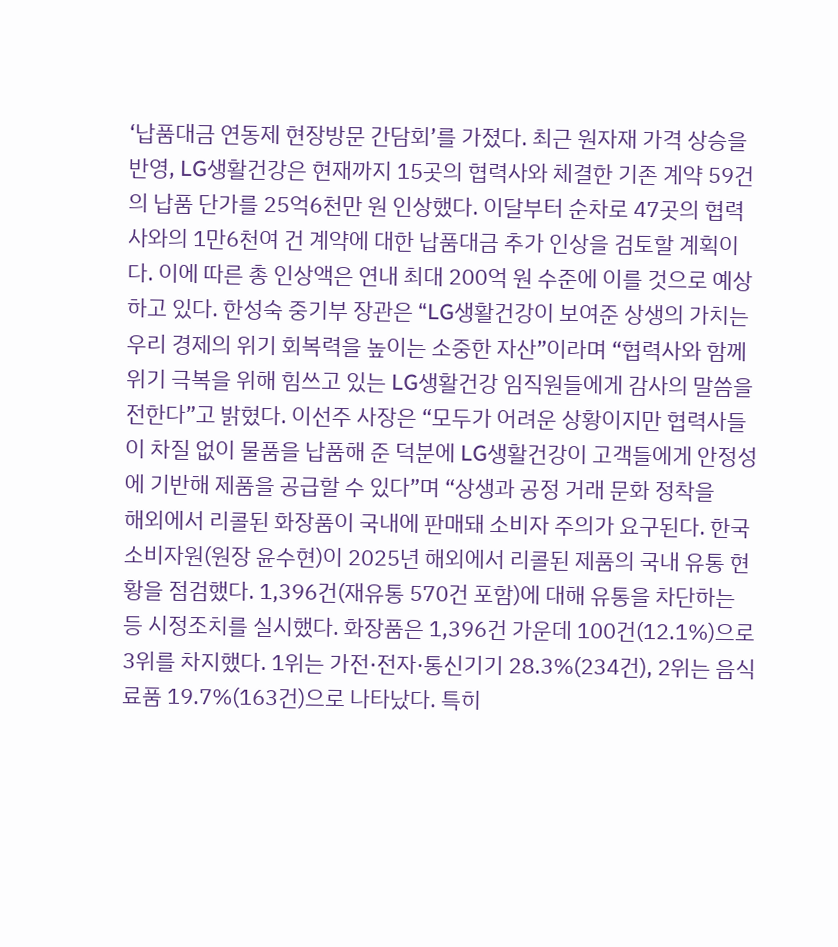‘납품대금 연동제 현장방문 간담회’를 가졌다. 최근 원자재 가격 상승을 반영, LG생활건강은 현재까지 15곳의 협력사와 체결한 기존 계약 59건의 납품 단가를 25억6천만 원 인상했다. 이달부터 순차로 47곳의 협력사와의 1만6천여 건 계약에 대한 납품대금 추가 인상을 검토할 계획이다. 이에 따른 총 인상액은 연내 최대 200억 원 수준에 이를 것으로 예상하고 있다. 한성숙 중기부 장관은 “LG생활건강이 보여준 상생의 가치는 우리 경제의 위기 회복력을 높이는 소중한 자산”이라며 “협력사와 함께 위기 극복을 위해 힘쓰고 있는 LG생활건강 임직원들에게 감사의 말씀을 전한다”고 밝혔다. 이선주 사장은 “모두가 어려운 상황이지만 협력사들이 차질 없이 물품을 납품해 준 덕분에 LG생활건강이 고객들에게 안정성에 기반해 제품을 공급할 수 있다”며 “상생과 공정 거래 문화 정착을
해외에서 리콜된 화장품이 국내에 판매돼 소비자 주의가 요구된다. 한국소비자원(원장 윤수현)이 2025년 해외에서 리콜된 제품의 국내 유통 현황을 점검했다. 1,396건(재유통 570건 포함)에 대해 유통을 차단하는 등 시정조치를 실시했다. 화장품은 1,396건 가운데 100건(12.1%)으로 3위를 차지했다. 1위는 가전·전자·통신기기 28.3%(234건), 2위는 음식료품 19.7%(163건)으로 나타났다. 특히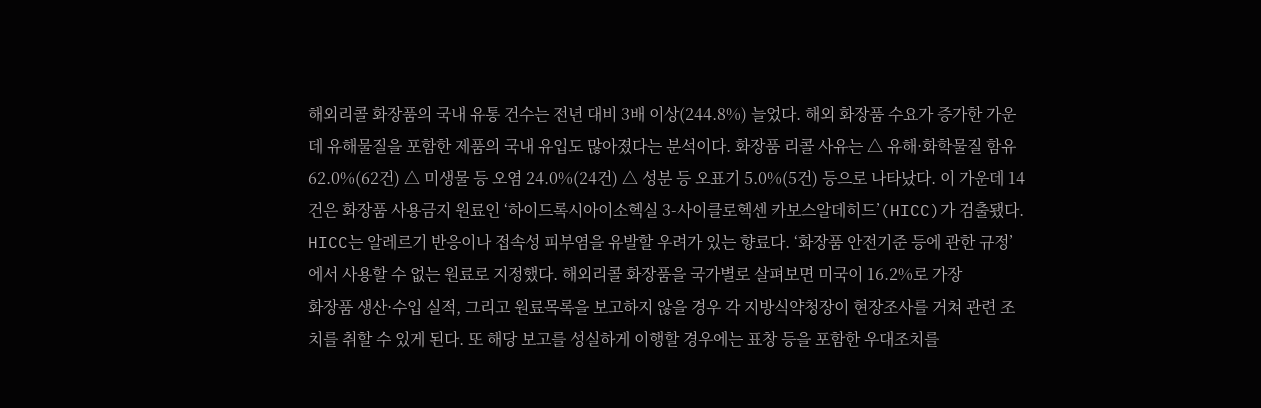해외리콜 화장품의 국내 유통 건수는 전년 대비 3배 이상(244.8%) 늘었다. 해외 화장품 수요가 증가한 가운데 유해물질을 포함한 제품의 국내 유입도 많아졌다는 분석이다. 화장품 리콜 사유는 △ 유해·화학물질 함유 62.0%(62건) △ 미생물 등 오염 24.0%(24건) △ 성분 등 오표기 5.0%(5건) 등으로 나타났다. 이 가운데 14건은 화장품 사용금지 원료인 ‘하이드록시아이소헥실 3-사이클로헥센 카보스알데히드’(HICC)가 검출됐다. HICC는 알레르기 반응이나 접속성 피부염을 유발할 우려가 있는 향료다. ‘화장품 안전기준 등에 관한 규정’에서 사용할 수 없는 원료로 지정했다. 해외리콜 화장품을 국가별로 살펴보면 미국이 16.2%로 가장
화장품 생산·수입 실적, 그리고 원료목록을 보고하지 않을 경우 각 지방식약청장이 현장조사를 거쳐 관련 조치를 취할 수 있게 된다. 또 해당 보고를 성실하게 이행할 경우에는 표창 등을 포함한 우대조치를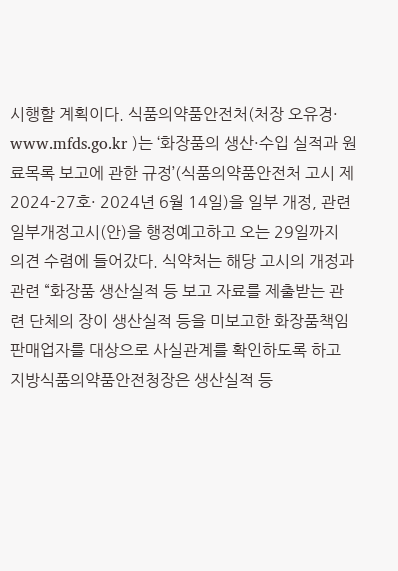시행할 계획이다. 식품의약품안전처(처장 오유경· www.mfds.go.kr )는 ‘화장품의 생산·수입 실적과 원료목록 보고에 관한 규정’(식품의약품안전처 고시 제2024-27호· 2024년 6월 14일)을 일부 개정, 관련 일부개정고시(안)을 행정예고하고 오는 29일까지 의견 수렴에 들어갔다. 식약처는 해당 고시의 개정과 관련 “화장품 생산실적 등 보고 자료를 제출받는 관련 단체의 장이 생산실적 등을 미보고한 화장품책임판매업자를 대상으로 사실관계를 확인하도록 하고 지방식품의약품안전청장은 생산실적 등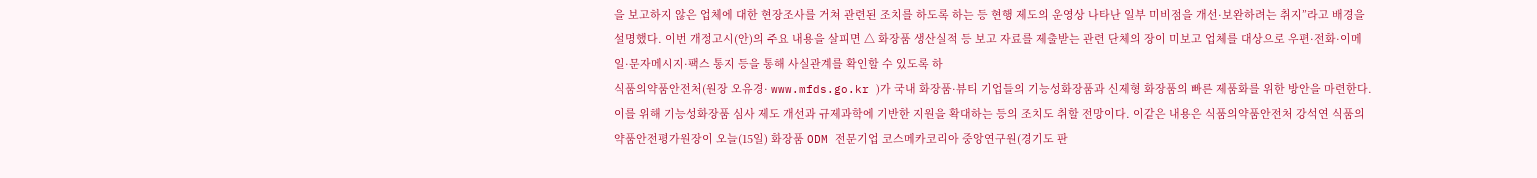을 보고하지 않은 업체에 대한 현장조사를 거쳐 관련된 조치를 하도록 하는 등 현행 제도의 운영상 나타난 일부 미비점을 개선·보완하려는 취지”라고 배경을 설명했다. 이번 개정고시(안)의 주요 내용을 살피면 △ 화장품 생산실적 등 보고 자료를 제출받는 관련 단체의 장이 미보고 업체를 대상으로 우편·전화·이메일·문자메시지·팩스 통지 등을 통해 사실관계를 확인할 수 있도록 하
식품의약품안전처(원장 오유경· www.mfds.go.kr )가 국내 화장품·뷰티 기업들의 기능성화장품과 신제형 화장품의 빠른 제품화를 위한 방안을 마련한다. 이를 위해 기능성화장품 심사 제도 개선과 규제과학에 기반한 지원을 확대하는 등의 조치도 취할 전망이다. 이같은 내용은 식품의약품안전처 강석연 식품의약품안전평가원장이 오늘(15일) 화장품 ODM 전문기업 코스메카코리아 중앙연구원(경기도 판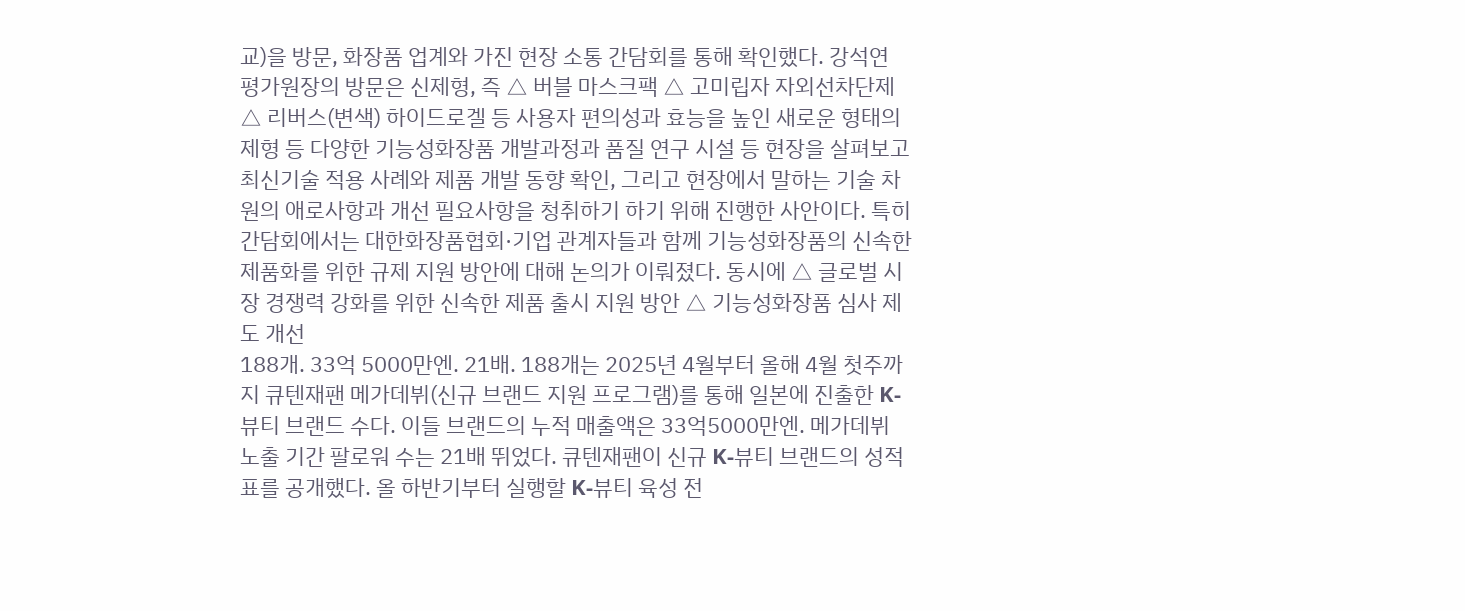교)을 방문, 화장품 업계와 가진 현장 소통 간담회를 통해 확인했다. 강석연 평가원장의 방문은 신제형, 즉 △ 버블 마스크팩 △ 고미립자 자외선차단제 △ 리버스(변색) 하이드로겔 등 사용자 편의성과 효능을 높인 새로운 형태의 제형 등 다양한 기능성화장품 개발과정과 품질 연구 시설 등 현장을 살펴보고 최신기술 적용 사례와 제품 개발 동향 확인, 그리고 현장에서 말하는 기술 차원의 애로사항과 개선 필요사항을 청취하기 하기 위해 진행한 사안이다. 특히 간담회에서는 대한화장품협회·기업 관계자들과 함께 기능성화장품의 신속한 제품화를 위한 규제 지원 방안에 대해 논의가 이뤄졌다. 동시에 △ 글로벌 시장 경쟁력 강화를 위한 신속한 제품 출시 지원 방안 △ 기능성화장품 심사 제도 개선
188개. 33억 5000만엔. 21배. 188개는 2025년 4월부터 올해 4월 첫주까지 큐텐재팬 메가데뷔(신규 브랜드 지원 프로그램)를 통해 일본에 진출한 K-뷰티 브랜드 수다. 이들 브랜드의 누적 매출액은 33억5000만엔. 메가데뷔 노출 기간 팔로워 수는 21배 뛰었다. 큐텐재팬이 신규 K-뷰티 브랜드의 성적표를 공개했다. 올 하반기부터 실행할 K-뷰티 육성 전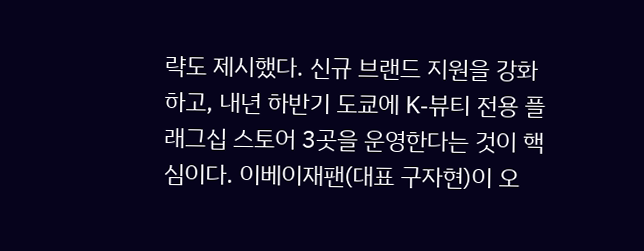략도 제시했다. 신규 브랜드 지원을 강화하고, 내년 하반기 도쿄에 K-뷰티 전용 플래그십 스토어 3곳을 운영한다는 것이 핵심이다. 이베이재팬(대표 구자현)이 오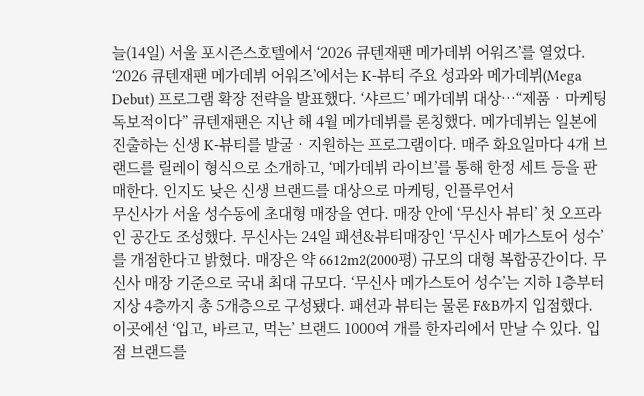늘(14일) 서울 포시즌스호텔에서 ‘2026 큐텐재팬 메가데뷔 어워즈’를 열었다. ‘2026 큐텐재팬 메가데뷔 어워즈’에서는 K-뷰티 주요 성과와 메가데뷔(Mega Debut) 프로그램 확장 전략을 발표했다. ‘샤르드’ 메가데뷔 대상…“제품‧마케팅 독보적이다” 큐텐재팬은 지난 해 4월 메가데뷔를 론칭했다. 메가데뷔는 일본에 진출하는 신생 K-뷰티를 발굴‧지원하는 프로그램이다. 매주 화요일마다 4개 브랜드를 릴레이 형식으로 소개하고, ‘메가데뷔 라이브’를 통해 한정 세트 등을 판매한다. 인지도 낮은 신생 브랜드를 대상으로 마케팅, 인플루언서
무신사가 서울 성수동에 초대형 매장을 연다. 매장 안에 ‘무신사 뷰티’ 첫 오프라인 공간도 조성했다. 무신사는 24일 패션&뷰티매장인 ‘무신사 메가스토어 성수’를 개점한다고 밝혔다. 매장은 약 6612m2(2000평) 규모의 대형 복합공간이다. 무신사 매장 기준으로 국내 최대 규모다. ‘무신사 메가스토어 성수’는 지하 1층부터 지상 4층까지 총 5개층으로 구성됐다. 패션과 뷰티는 물론 F&B까지 입점했다. 이곳에선 ‘입고, 바르고, 먹는’ 브랜드 1000여 개를 한자리에서 만날 수 있다. 입점 브랜드를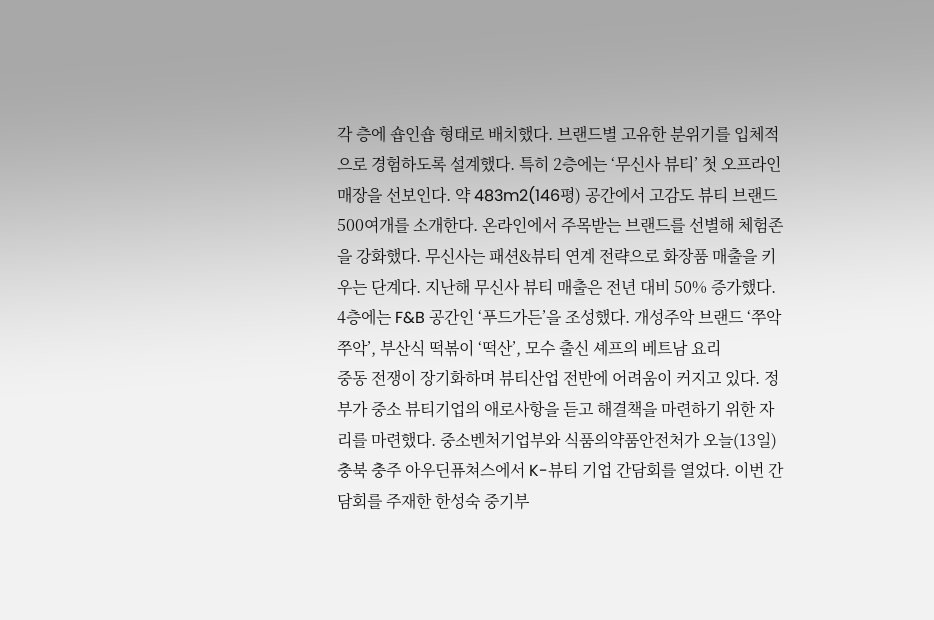각 층에 숍인숍 형태로 배치했다. 브랜드별 고유한 분위기를 입체적으로 경험하도록 설계했다. 특히 2층에는 ‘무신사 뷰티’ 첫 오프라인 매장을 선보인다. 약 483m2(146평) 공간에서 고감도 뷰티 브랜드 500여개를 소개한다. 온라인에서 주목받는 브랜드를 선별해 체험존을 강화했다. 무신사는 패션&뷰티 연계 전략으로 화장품 매출을 키우는 단계다. 지난해 무신사 뷰티 매출은 전년 대비 50% 증가했다. 4층에는 F&B 공간인 ‘푸드가든’을 조성했다. 개성주악 브랜드 ‘쭈악쭈악’, 부산식 떡볶이 ‘떡산’, 모수 출신 셰프의 베트남 요리
중동 전쟁이 장기화하며 뷰티산업 전반에 어려움이 커지고 있다. 정부가 중소 뷰티기업의 애로사항을 듣고 해결책을 마련하기 위한 자리를 마련했다. 중소벤처기업부와 식품의약품안전처가 오늘(13일) 충북 충주 아우딘퓨쳐스에서 K-뷰티 기업 간담회를 열었다. 이번 간담회를 주재한 한성숙 중기부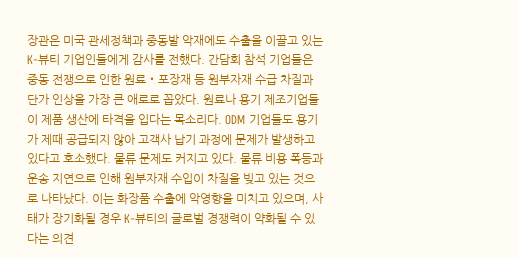장관은 미국 관세정책과 중동발 악재에도 수출을 이끌고 있는 K-뷰티 기업인들에게 감사를 전했다. 간담회 참석 기업들은 중동 전쟁으로 인한 원료‧포장재 등 원부자재 수급 차질과 단가 인상을 가장 큰 애로로 꼽았다. 원료나 용기 제조기업들이 제품 생산에 타격을 입다는 목소리다. ODM 기업들도 용기가 제때 공급되지 않아 고객사 납기 과정에 문제가 발생하고 있다고 호소했다. 물류 문제도 커지고 있다. 물류 비용 폭등과 운송 지연으로 인해 원부자재 수입이 차질을 빚고 있는 것으로 나타났다. 이는 화장품 수출에 악영향을 미치고 있으며, 사태가 장기화될 경우 K-뷰티의 글로벌 경쟁력이 약화될 수 있다는 의견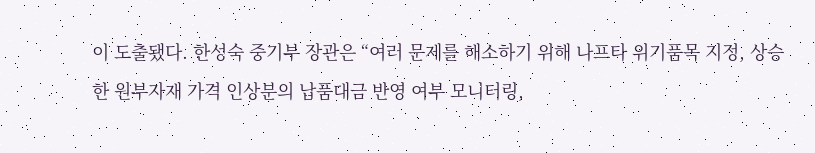이 도출됐다. 한성숙 중기부 장관은 “여러 문제를 해소하기 위해 나프타 위기품목 지정, 상승한 원부자재 가격 인상분의 납품대금 반영 여부 모니터링,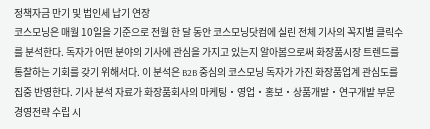정책자금 만기 및 법인세 납기 연장
코스모닝은 매월 10일을 기준으로 전월 한 달 동안 코스모닝닷컴에 실린 전체 기사의 꼭지별 클릭수를 분석한다. 독자가 어떤 분야의 기사에 관심을 가지고 있는지 알아봄으로써 화장품시장 트렌드를 통찰하는 기회를 갖기 위해서다. 이 분석은 B2B 중심의 코스모닝 독자가 가진 화장품업계 관심도를 집중 반영한다. 기사 분석 자료가 화장품회사의 마케팅‧영업‧홍보‧상품개발‧연구개발 부문 경영전략 수립 시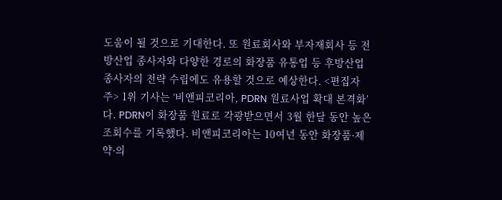도움이 될 것으로 기대한다. 또 원료회사와 부자재회사 등 전방산업 종사자와 다양한 경로의 화장품 유통업 등 후방산업 종사자의 전략 수립에도 유용할 것으로 예상한다. <편집자 주> 1위 기사는 ‘비앤피코리아, PDRN 원료사업 확대 본격화’다. PDRN이 화장품 원료로 각광받으면서 3월 한달 동안 높은 조회수를 기록했다. 비앤피코리아는 10여년 동안 화장품·제약·의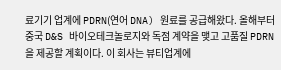료기기 업계에 PDRN(연어 DNA) 원료를 공급해왔다. 올해부터 중국 D&S 바이오테크놀로지와 독점 계약을 맺고 고품질 PDRN을 제공할 계획이다. 이 회사는 뷰티업계에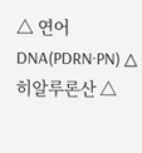△ 연어 DNA(PDRN·PN) △ 히알루론산 △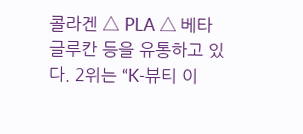콜라겐 △ PLA △ 베타글루칸 등을 유통하고 있다. 2위는 “K-뷰티 이